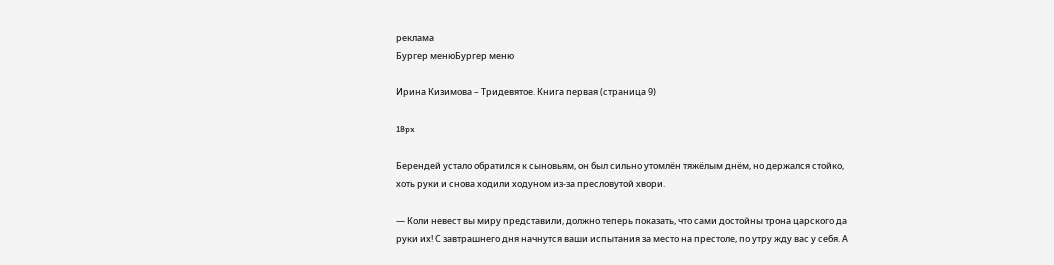реклама
Бургер менюБургер меню

Ирина Кизимова – Тридевятое. Книга первая (страница 9)

18px

Берендей устало обратился к сыновьям, он был сильно утомлён тяжёлым днём, но держался стойко, хоть руки и снова ходили ходуном из-за пресловутой хвори.

— Коли невест вы миру представили, должно теперь показать, что сами достойны трона царского да руки их! С завтрашнего дня начнутся ваши испытания за место на престоле, по утру жду вас у себя. А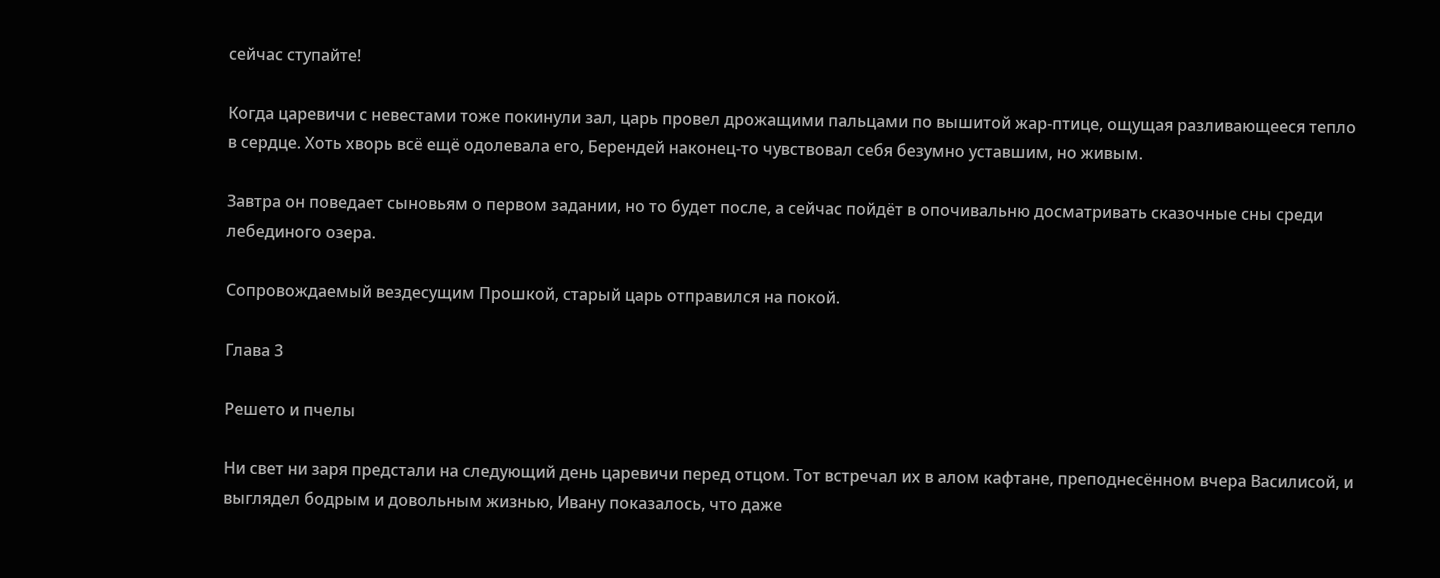сейчас ступайте!

Когда царевичи с невестами тоже покинули зал, царь провел дрожащими пальцами по вышитой жар-птице, ощущая разливающееся тепло в сердце. Хоть хворь всё ещё одолевала его, Берендей наконец-то чувствовал себя безумно уставшим, но живым.

Завтра он поведает сыновьям о первом задании, но то будет после, а сейчас пойдёт в опочивальню досматривать сказочные сны среди лебединого озера.

Сопровождаемый вездесущим Прошкой, старый царь отправился на покой.

Глава 3

Решето и пчелы

Ни свет ни заря предстали на следующий день царевичи перед отцом. Тот встречал их в алом кафтане, преподнесённом вчера Василисой, и выглядел бодрым и довольным жизнью, Ивану показалось, что даже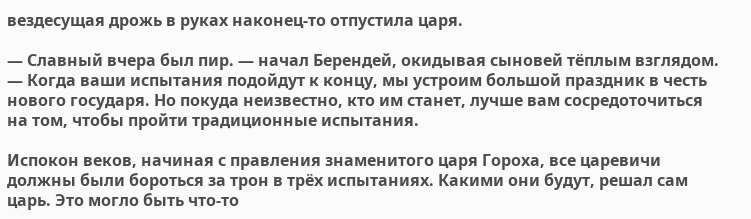вездесущая дрожь в руках наконец-то отпустила царя.

— Славный вчера был пир. — начал Берендей, окидывая сыновей тёплым взглядом. — Когда ваши испытания подойдут к концу, мы устроим большой праздник в честь нового государя. Но покуда неизвестно, кто им станет, лучше вам сосредоточиться на том, чтобы пройти традиционные испытания.

Испокон веков, начиная с правления знаменитого царя Гороха, все царевичи должны были бороться за трон в трёх испытаниях. Какими они будут, решал сам царь. Это могло быть что-то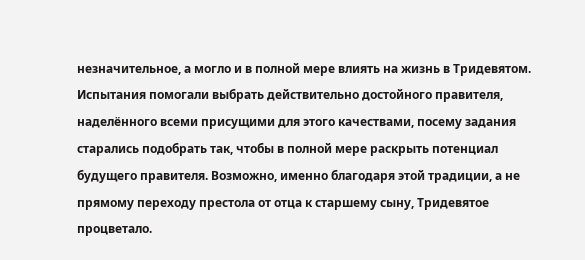незначительное, а могло и в полной мере влиять на жизнь в Тридевятом. Испытания помогали выбрать действительно достойного правителя, наделённого всеми присущими для этого качествами, посему задания старались подобрать так, чтобы в полной мере раскрыть потенциал будущего правителя. Возможно, именно благодаря этой традиции, а не прямому переходу престола от отца к старшему сыну, Тридевятое процветало.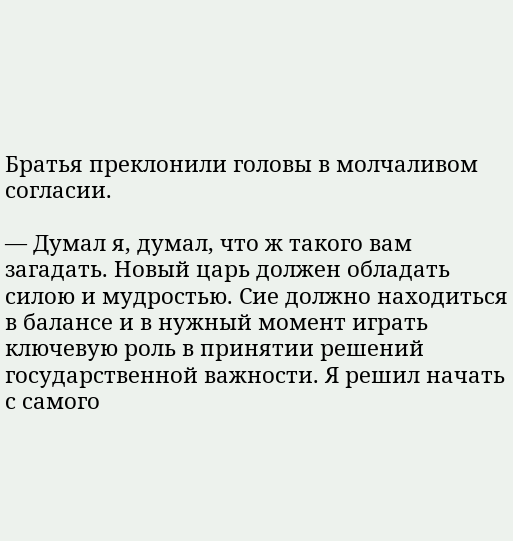Братья преклонили головы в молчаливом согласии.

— Думал я, думал, что ж такого вам загадать. Новый царь должен обладать силою и мудростью. Сие должно находиться в балансе и в нужный момент играть ключевую роль в принятии решений государственной важности. Я решил начать с самого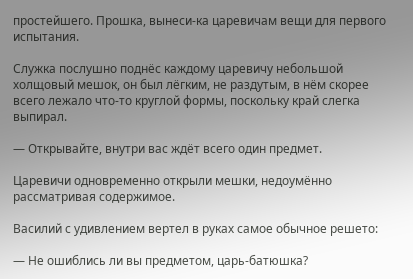простейшего. Прошка, вынеси-ка царевичам вещи для первого испытания.

Служка послушно поднёс каждому царевичу небольшой холщовый мешок, он был лёгким, не раздутым, в нём скорее всего лежало что-то круглой формы, поскольку край слегка выпирал.

— Открывайте, внутри вас ждёт всего один предмет.

Царевичи одновременно открыли мешки, недоумённо рассматривая содержимое.

Василий с удивлением вертел в руках самое обычное решето:

— Не ошиблись ли вы предметом, царь-батюшка?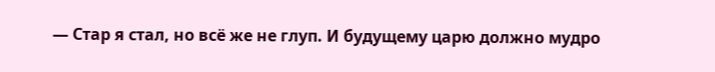— Стар я стал, но всё же не глуп. И будущему царю должно мудро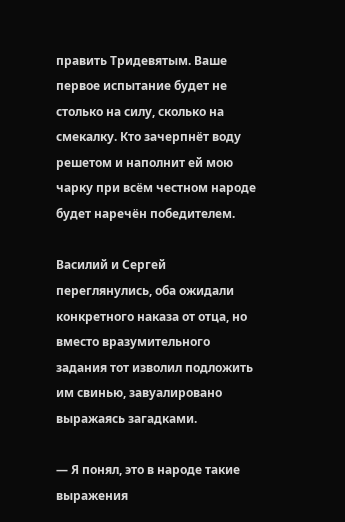править Тридевятым. Ваше первое испытание будет не столько на силу, сколько на смекалку. Кто зачерпнёт воду решетом и наполнит ей мою чарку при всём честном народе будет наречён победителем.

Василий и Сергей переглянулись, оба ожидали конкретного наказа от отца, но вместо вразумительного задания тот изволил подложить им свинью, завуалировано выражаясь загадками.

— Я понял, это в народе такие выражения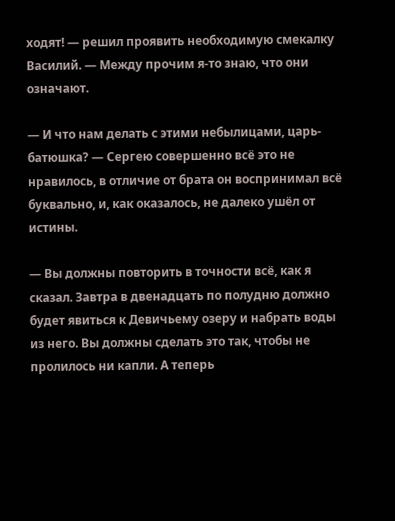ходят! — решил проявить необходимую смекалку Василий. — Между прочим я-то знаю, что они означают.

— И что нам делать с этими небылицами, царь-батюшка? — Сергею совершенно всё это не нравилось, в отличие от брата он воспринимал всё буквально, и, как оказалось, не далеко ушёл от истины.

— Вы должны повторить в точности всё, как я сказал. Завтра в двенадцать по полудню должно будет явиться к Девичьему озеру и набрать воды из него. Вы должны сделать это так, чтобы не пролилось ни капли. А теперь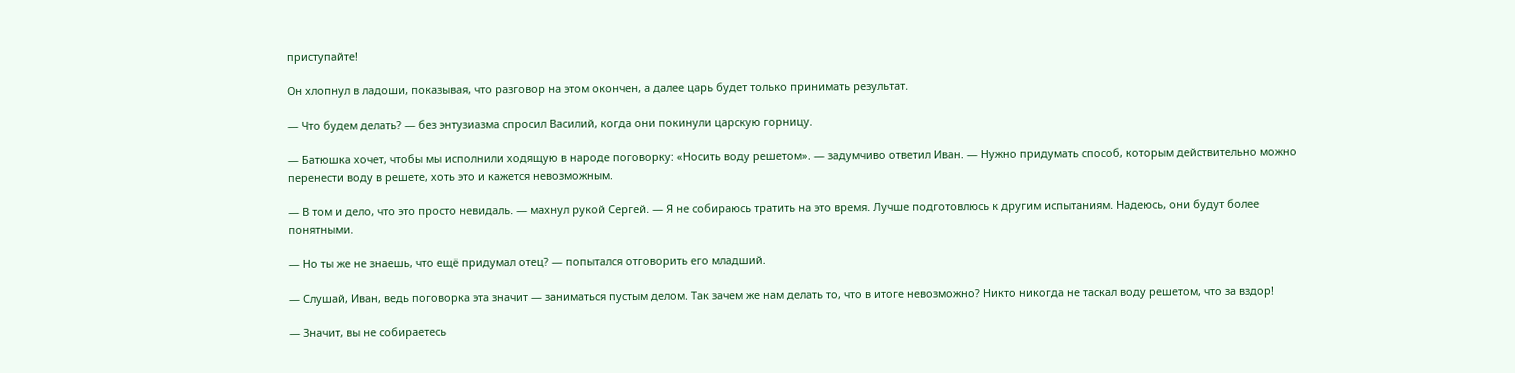приступайте!

Он хлопнул в ладоши, показывая, что разговор на этом окончен, а далее царь будет только принимать результат.

— Что будем делать? — без энтузиазма спросил Василий, когда они покинули царскую горницу.

— Батюшка хочет, чтобы мы исполнили ходящую в народе поговорку: «Носить воду решетом». — задумчиво ответил Иван. — Нужно придумать способ, которым действительно можно перенести воду в решете, хоть это и кажется невозможным.

— В том и дело, что это просто невидаль. — махнул рукой Сергей. — Я не собираюсь тратить на это время. Лучше подготовлюсь к другим испытаниям. Надеюсь, они будут более понятными.

— Но ты же не знаешь, что ещё придумал отец? — попытался отговорить его младший.

— Слушай, Иван, ведь поговорка эта значит — заниматься пустым делом. Так зачем же нам делать то, что в итоге невозможно? Никто никогда не таскал воду решетом, что за вздор!

— Значит, вы не собираетесь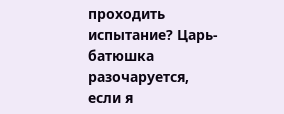проходить испытание? Царь-батюшка разочаруется, если я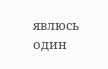явлюсь один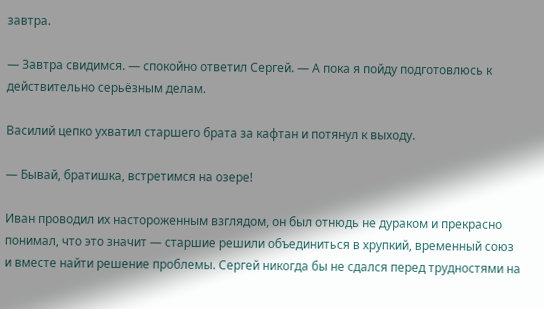завтра.

— Завтра свидимся. — спокойно ответил Сергей. — А пока я пойду подготовлюсь к действительно серьёзным делам.

Василий цепко ухватил старшего брата за кафтан и потянул к выходу.

— Бывай, братишка, встретимся на озере!

Иван проводил их настороженным взглядом, он был отнюдь не дураком и прекрасно понимал, что это значит — старшие решили объединиться в хрупкий, временный союз и вместе найти решение проблемы. Сергей никогда бы не сдался перед трудностями на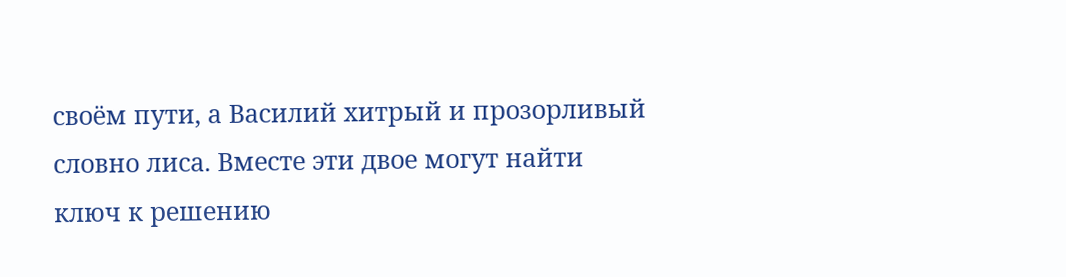своём пути, а Василий хитрый и прозорливый словно лиса. Вместе эти двое могут найти ключ к решению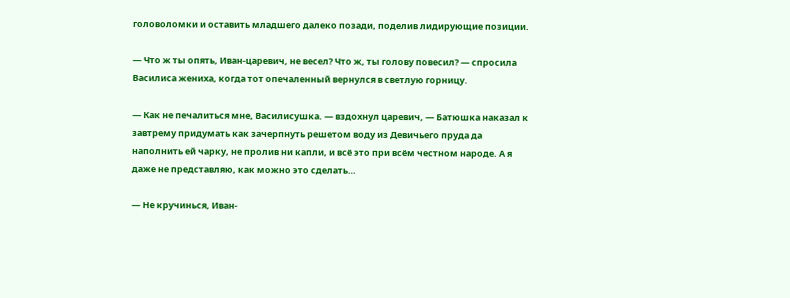головоломки и оставить младшего далеко позади, поделив лидирующие позиции.

— Что ж ты опять, Иван-царевич, не весел? Что ж, ты голову повесил? — спросила Василиса жениха, когда тот опечаленный вернулся в светлую горницу.

— Как не печалиться мне, Василисушка. — вздохнул царевич, — Батюшка наказал к завтрему придумать как зачерпнуть решетом воду из Девичьего пруда да наполнить ей чарку, не пролив ни капли, и всё это при всём честном народе. А я даже не представляю, как можно это сделать…

— Не кручинься, Иван-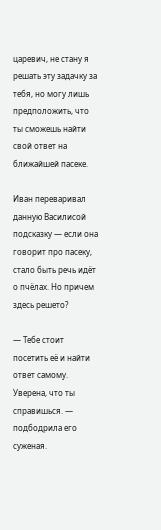царевич, не стану я решать эту задачку за тебя, но могу лишь предположить, что ты сможешь найти свой ответ на ближайшей пасеке.

Иван переваривал данную Василисой подсказку — если она говорит про пасеку, стало быть речь идёт о пчёлах. Но причем здесь решето?

— Тебе стоит посетить её и найти ответ самому. Уверена, что ты справишься. — подбодрила его суженая.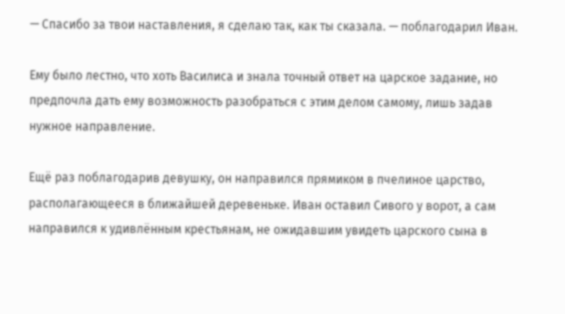— Спасибо за твои наставления, я сделаю так, как ты сказала. — поблагодарил Иван.

Ему было лестно, что хоть Василиса и знала точный ответ на царское задание, но предпочла дать ему возможность разобраться с этим делом самому, лишь задав нужное направление.

Ещё раз поблагодарив девушку, он направился прямиком в пчелиное царство, располагающееся в ближайшей деревеньке. Иван оставил Сивого у ворот, а сам направился к удивлённым крестьянам, не ожидавшим увидеть царского сына в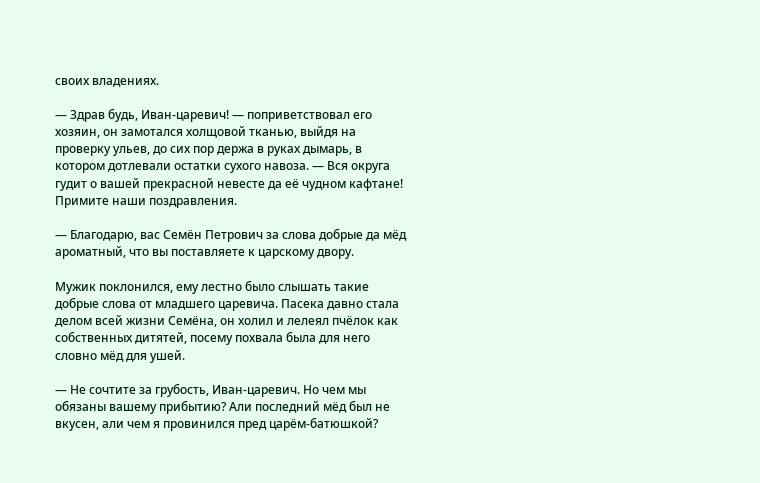своих владениях.

— Здрав будь, Иван-царевич! — поприветствовал его хозяин, он замотался холщовой тканью, выйдя на проверку ульев, до сих пор держа в руках дымарь, в котором дотлевали остатки сухого навоза. — Вся округа гудит о вашей прекрасной невесте да её чудном кафтане! Примите наши поздравления.

— Благодарю, вас Семён Петрович за слова добрые да мёд ароматный, что вы поставляете к царскому двору.

Мужик поклонился, ему лестно было слышать такие добрые слова от младшего царевича. Пасека давно стала делом всей жизни Семёна, он холил и лелеял пчёлок как собственных дитятей, посему похвала была для него словно мёд для ушей.

— Не сочтите за грубость, Иван-царевич. Но чем мы обязаны вашему прибытию? Али последний мёд был не вкусен, али чем я провинился пред царём-батюшкой?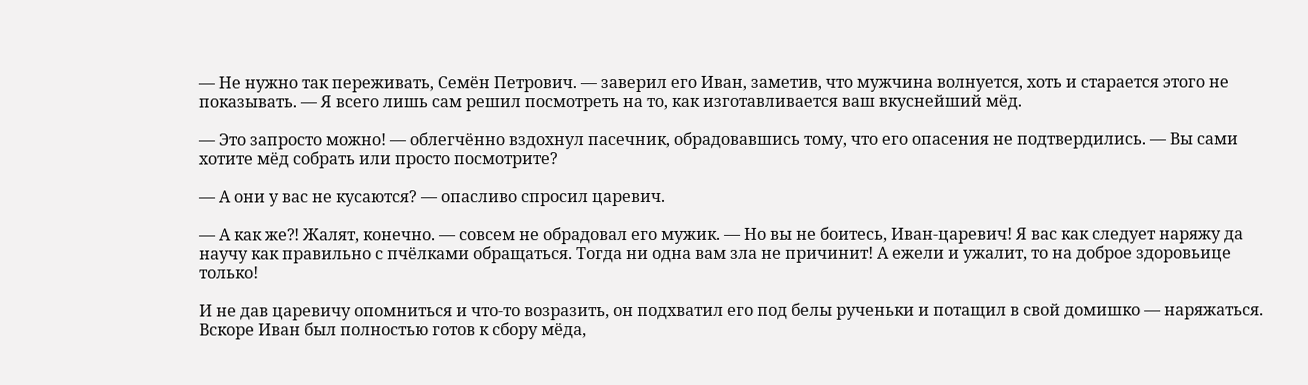— Не нужно так переживать, Семён Петрович. — заверил его Иван, заметив, что мужчина волнуется, хоть и старается этого не показывать. — Я всего лишь сам решил посмотреть на то, как изготавливается ваш вкуснейший мёд.

— Это запросто можно! — облегчённо вздохнул пасечник, обрадовавшись тому, что его опасения не подтвердились. — Вы сами хотите мёд собрать или просто посмотрите?

— А они у вас не кусаются? — опасливо спросил царевич.

— А как же⁈ Жалят, конечно. — совсем не обрадовал его мужик. — Но вы не боитесь, Иван-царевич! Я вас как следует наряжу да научу как правильно с пчёлками обращаться. Тогда ни одна вам зла не причинит! А ежели и ужалит, то на доброе здоровьице только!

И не дав царевичу опомниться и что-то возразить, он подхватил его под белы рученьки и потащил в свой домишко — наряжаться. Вскоре Иван был полностью готов к сбору мёда,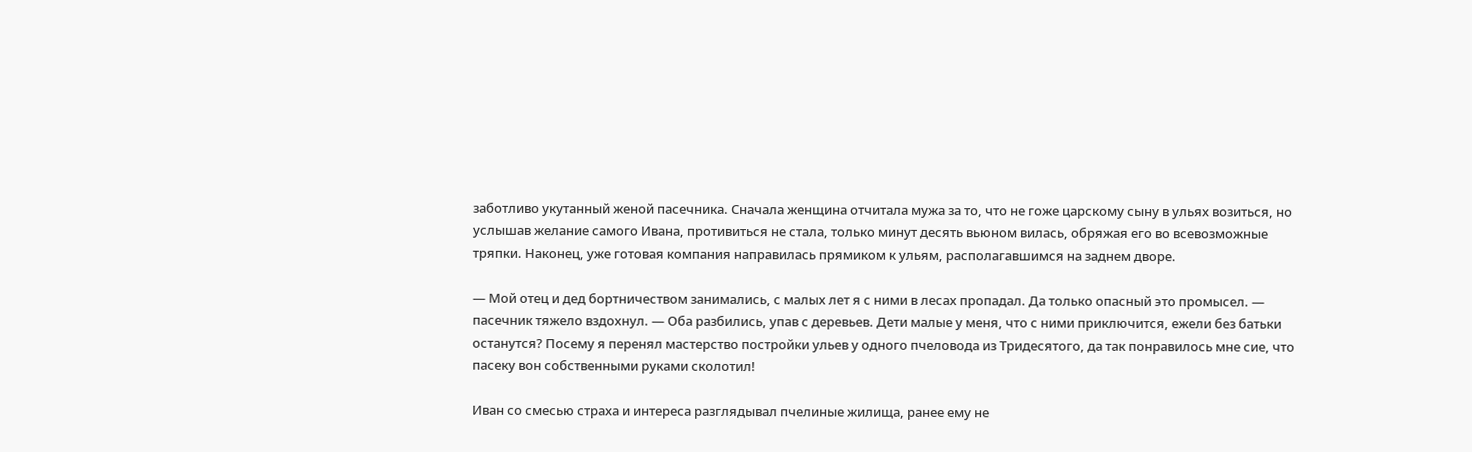заботливо укутанный женой пасечника. Сначала женщина отчитала мужа за то, что не гоже царскому сыну в ульях возиться, но услышав желание самого Ивана, противиться не стала, только минут десять вьюном вилась, обряжая его во всевозможные тряпки. Наконец, уже готовая компания направилась прямиком к ульям, располагавшимся на заднем дворе.

— Мой отец и дед бортничеством занимались, с малых лет я с ними в лесах пропадал. Да только опасный это промысел. — пасечник тяжело вздохнул. — Оба разбились, упав с деревьев. Дети малые у меня, что с ними приключится, ежели без батьки останутся? Посему я перенял мастерство постройки ульев у одного пчеловода из Тридесятого, да так понравилось мне сие, что пасеку вон собственными руками сколотил!

Иван со смесью страха и интереса разглядывал пчелиные жилища, ранее ему не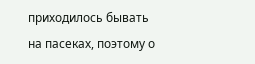приходилось бывать на пасеках, поэтому о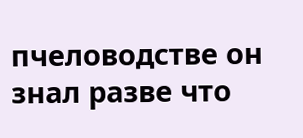пчеловодстве он знал разве что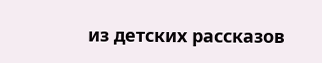из детских рассказов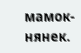мамок-нянек.